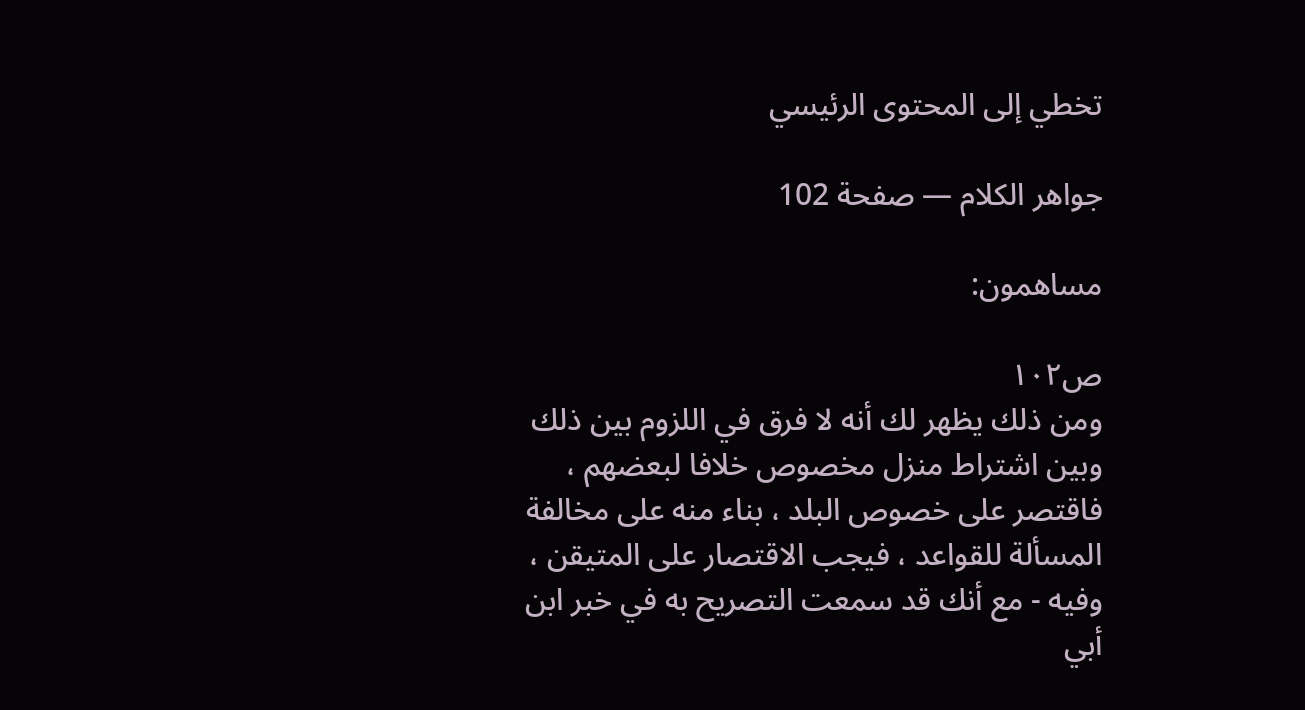تخطي إلى المحتوى الرئيسي

جواهر الكلام — صفحة 102

مساهمون:

ص١٠٢
ومن ذلك يظهر لك أنه لا فرق في اللزوم بين ذلك وبين اشتراط منزل مخصوص خلافا لبعضهم ، فاقتصر على خصوص البلد ، بناء منه على مخالفة المسألة للقواعد ، فيجب الاقتصار على المتيقن ، وفيه - مع أنك قد سمعت التصريح به في خبر ابن أبي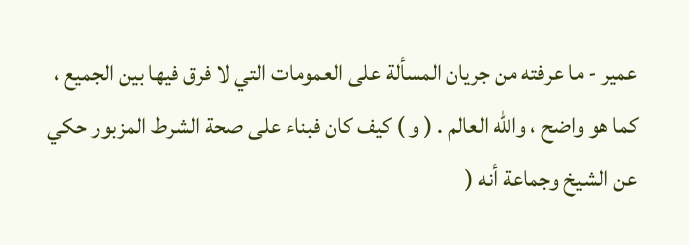عمير - ما عرفته من جريان المسألة على العمومات التي لا فرق فيها بين الجميع ، كما هو واضح ، والله العالم . ( و ) كيف كان فبناء على صحة الشرط المزبور حكي عن الشيخ وجماعة أنه (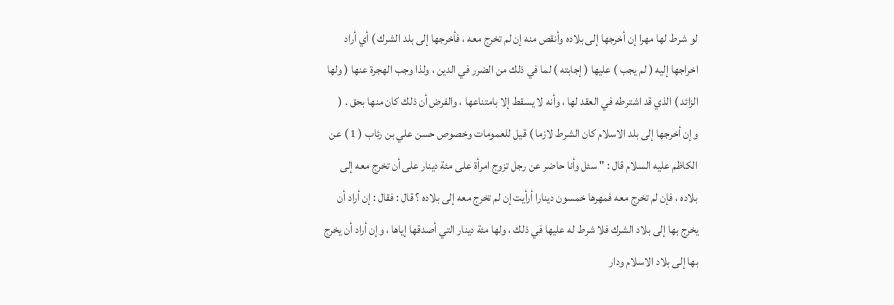لو شرط لها مهرا إن أخرجها إلى بلاده وأنقص منه إن لم تخرج معه ، فأخرجها إلى بلد الشرك ) أي أراد اخراجها إليه ( لم يجب ) عليها ( إجابته ) لما في ذلك من الضرر في الدين ، ولذا وجب الهجرة عنها ( ولها الزائد ) الذي قد اشترطه في العقد لها ، وأنه لا يسقط إلا بامتناعها ، والفرض أن ذلك كان منها بحق . ( وإن أخرجها إلى بلد الاسلام كان الشرط لازما ) قيل للعمومات وخصوص حسن علي بن رئاب ( 1 ) عن الكاظم عليه السلام قال : " سئل وأنا حاضر عن رجل تزوج امرأة على مئة دينار على أن تخرج معه إلى بلاده ، فإن لم تخرج معه فمهرها خمسون دينارا أرأيت إن لم تخرج معه إلى بلاده ؟ قال : فقال : إن أراد أن يخرج بها إلى بلاد الشرك فلا شرط له عليها في ذلك ، ولها مئة دينار التي أصدقها إياها ، وإن أراد أن يخرج بها إلى بلاد الاسلام ودار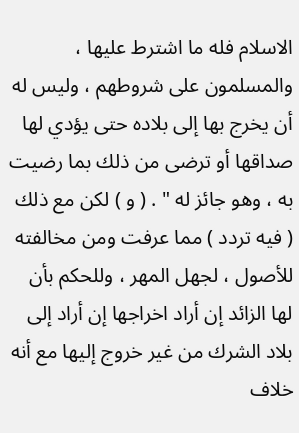الاسلام فله ما اشترط عليها ، والمسلمون على شروطهم ، وليس له أن يخرج بها إلى بلاده حتى يؤدي لها صداقها أو ترضى من ذلك بما رضيت به ، وهو جائز له " . ( و ) لكن مع ذلك ( فيه تردد ) مما عرفت ومن مخالفته للأصول ، لجهل المهر ، وللحكم بأن لها الزائد إن أراد اخراجها إن أراد إلى بلاد الشرك من غير خروج إليها مع أنه خلاف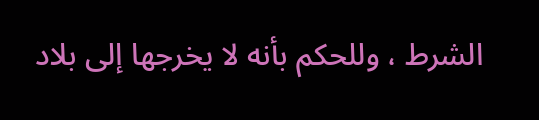الشرط ، وللحكم بأنه لا يخرجها إلى بلاد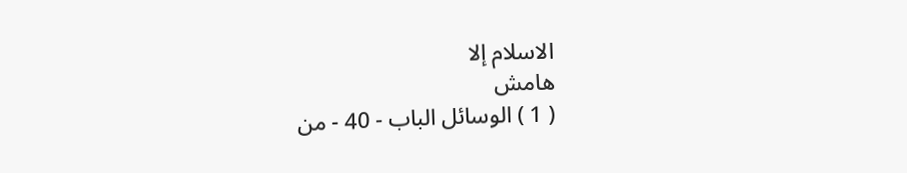الاسلام إلا
هامش
( 1 ) الوسائل الباب - 40 - من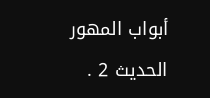أبواب المهور الحديث 2 .